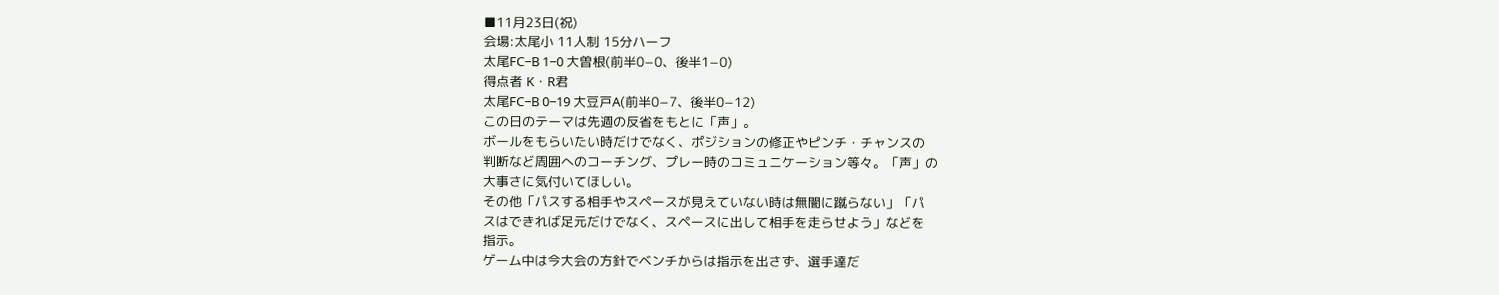■11月23日(祝)
会場:太尾小 11人制 15分ハーフ
太尾FC−B 1−0 大曽根(前半0−0、後半1−0)
得点者 K・R君
太尾FC−B 0−19 大豆戸A(前半0−7、後半0−12)
この日のテーマは先週の反省をもとに「声」。
ボールをもらいたい時だけでなく、ポジションの修正やピンチ・チャンスの
判断など周囲へのコーチング、プレー時のコミュニケーション等々。「声」の
大事さに気付いてほしい。
その他「パスする相手やスペースが見えていない時は無闇に蹴らない」「パ
スはできれば足元だけでなく、スペースに出して相手を走らせよう」などを
指示。
ゲーム中は今大会の方針でベンチからは指示を出さず、選手達だ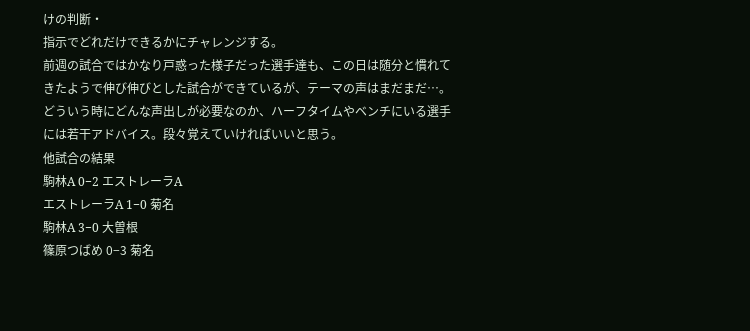けの判断・
指示でどれだけできるかにチャレンジする。
前週の試合ではかなり戸惑った様子だった選手達も、この日は随分と慣れて
きたようで伸び伸びとした試合ができているが、テーマの声はまだまだ…。
どういう時にどんな声出しが必要なのか、ハーフタイムやベンチにいる選手
には若干アドバイス。段々覚えていければいいと思う。
他試合の結果
駒林A 0−2 エストレーラA
エストレーラA 1−0 菊名
駒林A 3−0 大曽根
篠原つばめ 0−3 菊名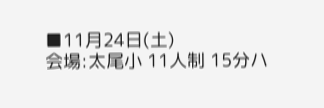■11月24日(土)
会場:太尾小 11人制 15分ハ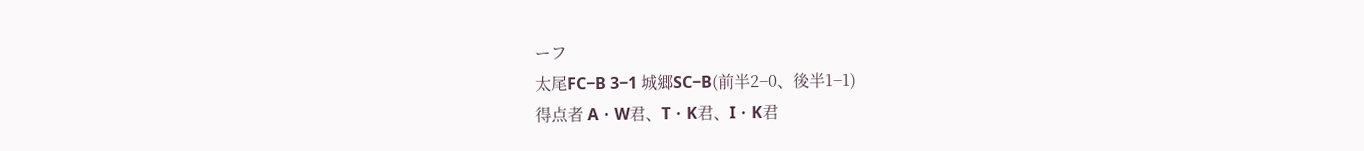ーフ
太尾FC−B 3−1 城郷SC−B(前半2−0、後半1−1)
得点者 A・W君、T・K君、I・K君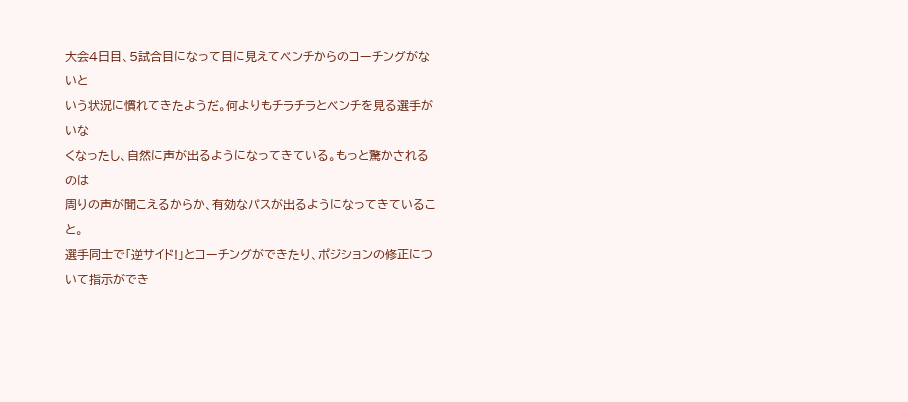大会4日目、5試合目になって目に見えてベンチからのコーチングがないと
いう状況に慣れてきたようだ。何よりもチラチラとベンチを見る選手がいな
くなったし、自然に声が出るようになってきている。もっと驚かされるのは
周りの声が聞こえるからか、有効なパスが出るようになってきていること。
選手同士で「逆サイド!」とコーチングができたり、ポジションの修正につ
いて指示ができ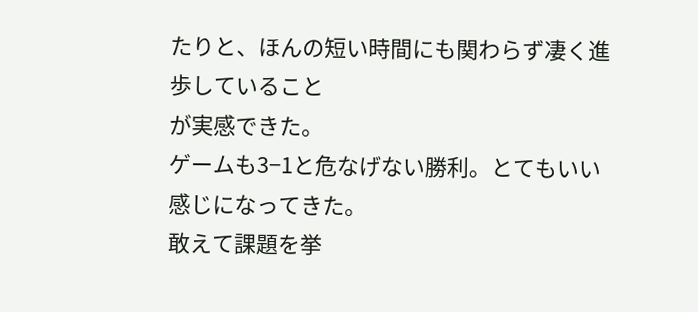たりと、ほんの短い時間にも関わらず凄く進歩していること
が実感できた。
ゲームも3−1と危なげない勝利。とてもいい感じになってきた。
敢えて課題を挙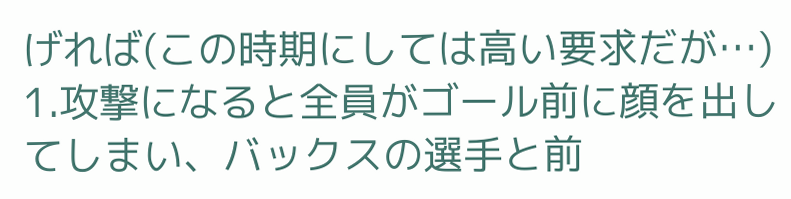げれば(この時期にしては高い要求だが…)
1.攻撃になると全員がゴール前に顔を出してしまい、バックスの選手と前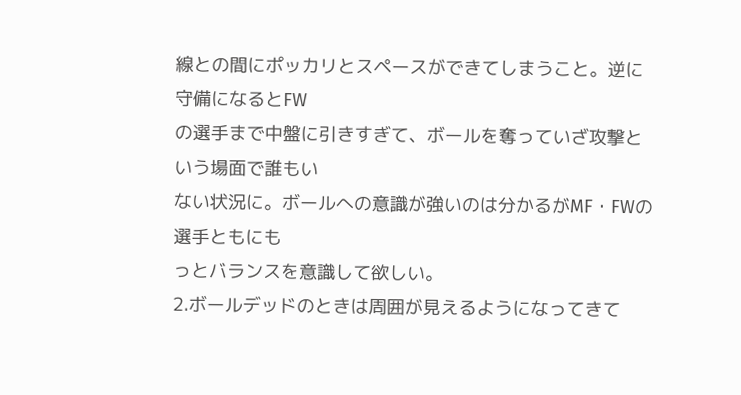線との間にポッカリとスペースができてしまうこと。逆に守備になるとFW
の選手まで中盤に引きすぎて、ボールを奪っていざ攻撃という場面で誰もい
ない状況に。ボールへの意識が強いのは分かるがMF・FWの選手ともにも
っとバランスを意識して欲しい。
2.ボールデッドのときは周囲が見えるようになってきて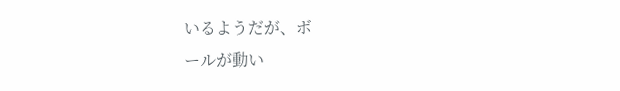いるようだが、ボ
ールが動い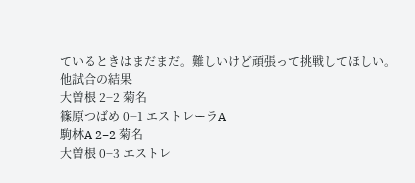ているときはまだまだ。難しいけど頑張って挑戦してほしい。
他試合の結果
大曽根 2−2 菊名
篠原つばめ 0−1 エストレーラA
駒林A 2−2 菊名
大曽根 0−3 エストレ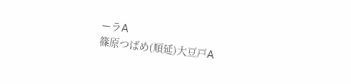ーラA
篠原つばめ(順延)大豆戸A